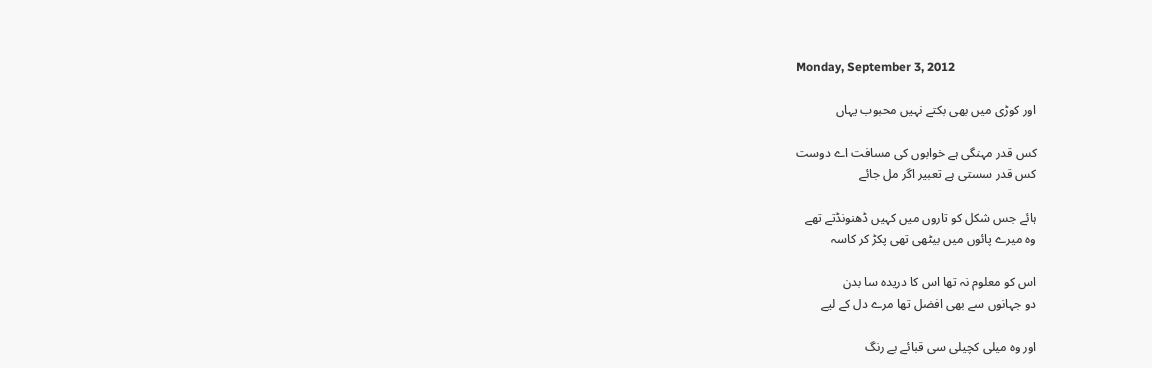Monday, September 3, 2012

اور کوڑی میں بھی بکتے نہیں محبوب یہاں

کس قدر مہنگی ہے خوابوں کی مسافت اے دوست
کس قدر سستی ہے تعبیر اگر مل جائے

ہائے جس شکل کو تاروں میں کہیں ڈھنونڈتے تھے
وہ میرے پائوں میں بیٹھی تھی پکڑ کر کاسہ

اس کو معلوم نہ تھا اس کا دریدہ سا بدن
دو جہانوں سے بھی افضل تھا مرے دل کے لیے

اور وہ میلی کچیلی سی قبائے بے رنگ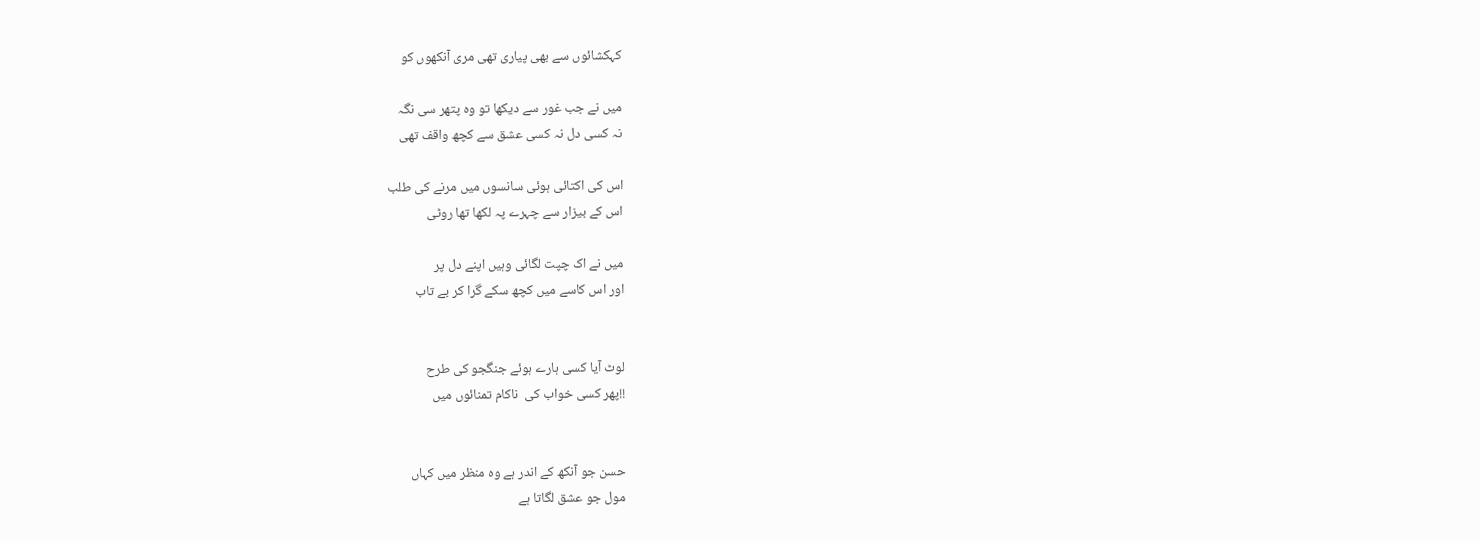کہکشائوں سے بھی پیاری تھی مری آنکھوں کو

میں نے جب غور سے دیکھا تو وہ پتھر سی نگہ
نہ کسی دل نہ کسی عشق سے کچھ واقف تھی

اس کی اکتائی ہوئی سانسوں میں مرنے کی طلب
اس کے بیزار سے چہرے پہ لکھا تھا روٹی

میں نے اک چپت لگائی وہیں اپنے دل پر
اور اس کاسے میں کچھ سکے گرا کر بے تاب


لوٹ آیا کسی ہارے ہوئے جنگجو کی طرح
!!پھر کسی خواب کی  ناکام تمنائوں میں


حسن جو آنکھ کے اندر ہے وہ منظر میں کہاں
مول جو عشق لگاتا ہے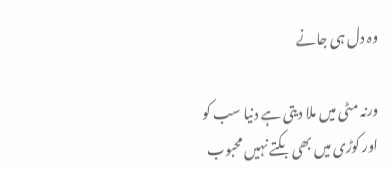وہ دل ہی جانے

ورنہ مٹی میں ملا دیتی ہے دنیا سب کو
اور کوڑی میں بھی بکتے نہیں محبوب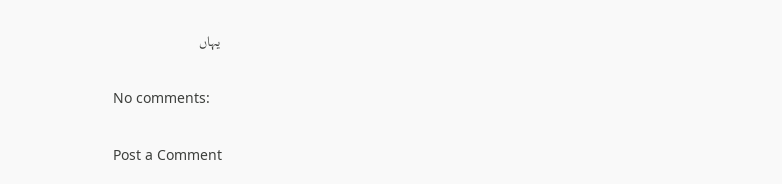یہاں

No comments:

Post a Comment